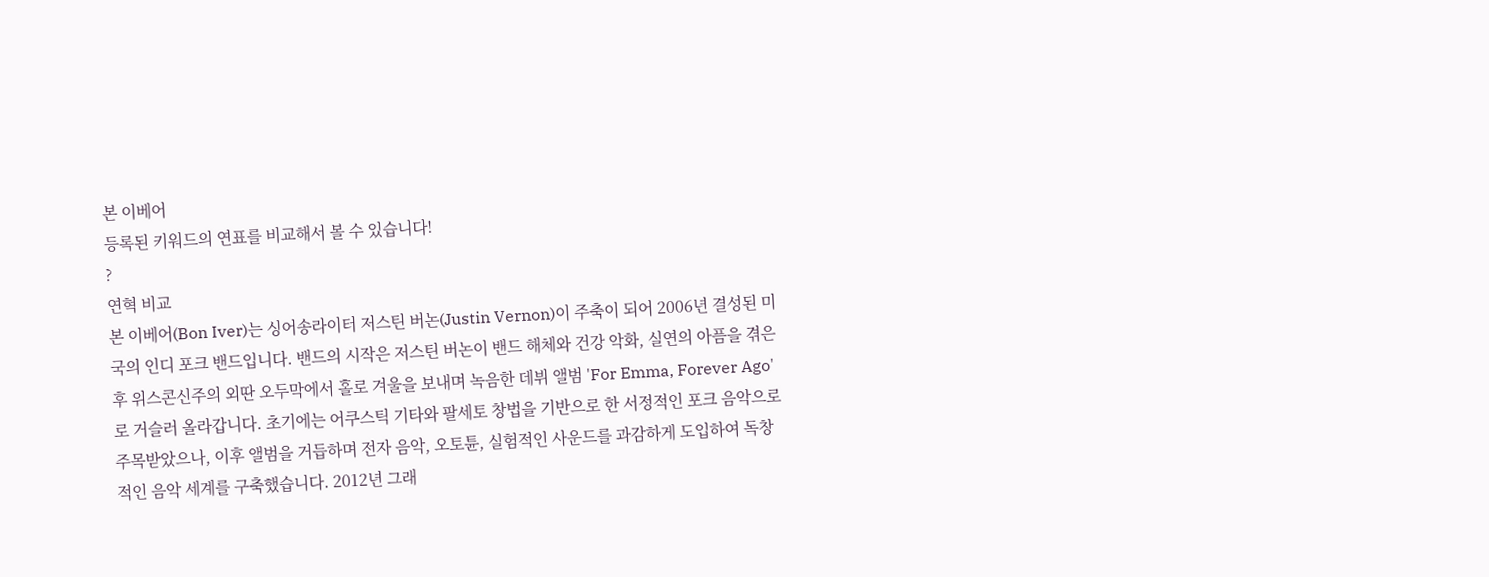본 이베어
등록된 키워드의 연표를 비교해서 볼 수 있습니다!
?
연혁 비교
본 이베어(Bon Iver)는 싱어송라이터 저스틴 버논(Justin Vernon)이 주축이 되어 2006년 결성된 미국의 인디 포크 밴드입니다. 밴드의 시작은 저스틴 버논이 밴드 해체와 건강 악화, 실연의 아픔을 겪은 후 위스콘신주의 외딴 오두막에서 홀로 겨울을 보내며 녹음한 데뷔 앨범 'For Emma, Forever Ago'로 거슬러 올라갑니다. 초기에는 어쿠스틱 기타와 팔세토 창법을 기반으로 한 서정적인 포크 음악으로 주목받았으나, 이후 앨범을 거듭하며 전자 음악, 오토튠, 실험적인 사운드를 과감하게 도입하여 독창적인 음악 세계를 구축했습니다. 2012년 그래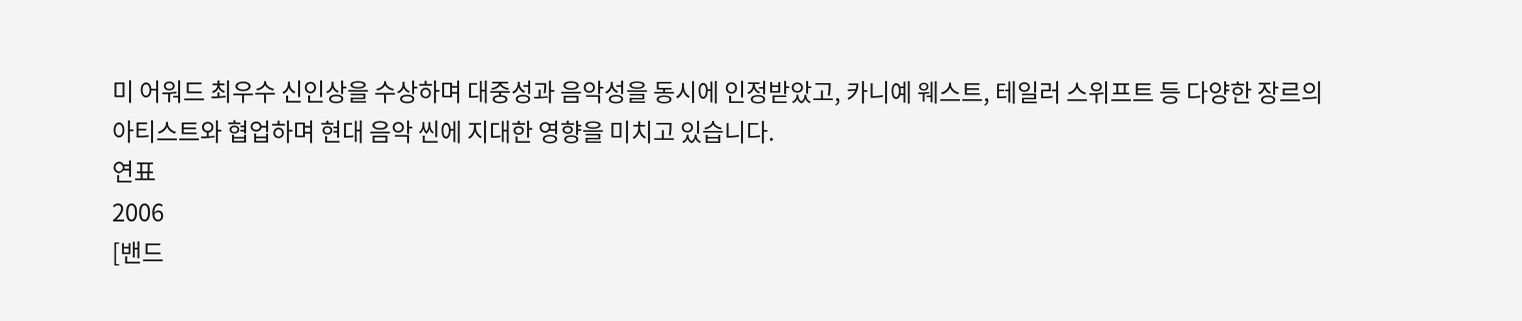미 어워드 최우수 신인상을 수상하며 대중성과 음악성을 동시에 인정받았고, 카니예 웨스트, 테일러 스위프트 등 다양한 장르의 아티스트와 협업하며 현대 음악 씬에 지대한 영향을 미치고 있습니다.
연표
2006
[밴드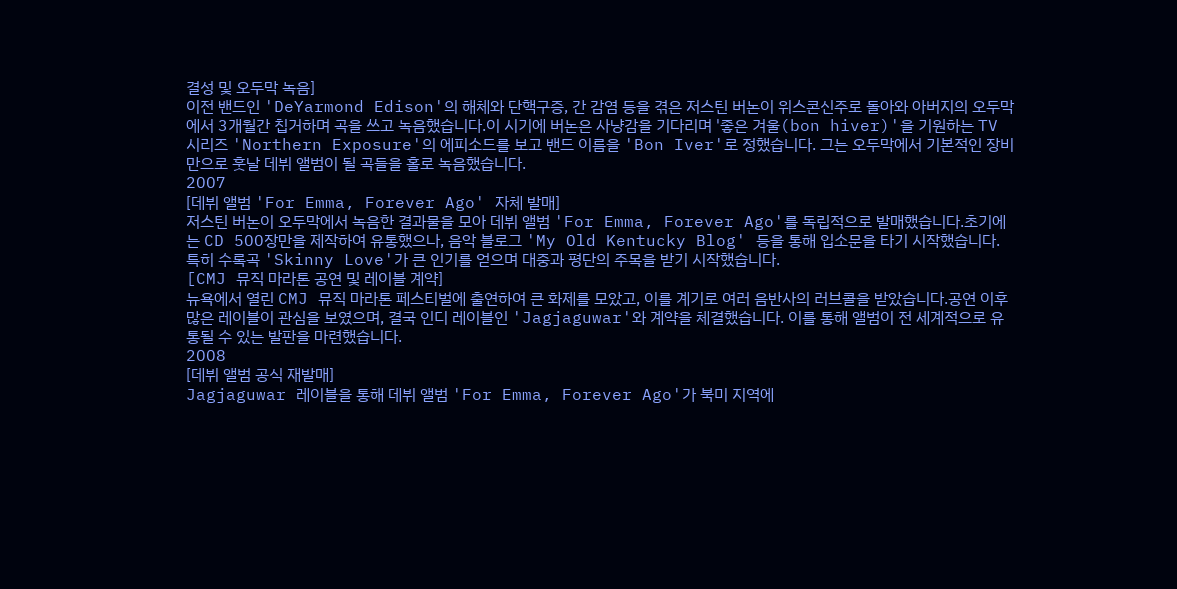결성 및 오두막 녹음]
이전 밴드인 'DeYarmond Edison'의 해체와 단핵구증, 간 감염 등을 겪은 저스틴 버논이 위스콘신주로 돌아와 아버지의 오두막에서 3개월간 칩거하며 곡을 쓰고 녹음했습니다.이 시기에 버논은 사냥감을 기다리며 '좋은 겨울(bon hiver)'을 기원하는 TV 시리즈 'Northern Exposure'의 에피소드를 보고 밴드 이름을 'Bon Iver'로 정했습니다. 그는 오두막에서 기본적인 장비만으로 훗날 데뷔 앨범이 될 곡들을 홀로 녹음했습니다.
2007
[데뷔 앨범 'For Emma, Forever Ago' 자체 발매]
저스틴 버논이 오두막에서 녹음한 결과물을 모아 데뷔 앨범 'For Emma, Forever Ago'를 독립적으로 발매했습니다.초기에는 CD 500장만을 제작하여 유통했으나, 음악 블로그 'My Old Kentucky Blog' 등을 통해 입소문을 타기 시작했습니다. 특히 수록곡 'Skinny Love'가 큰 인기를 얻으며 대중과 평단의 주목을 받기 시작했습니다.
[CMJ 뮤직 마라톤 공연 및 레이블 계약]
뉴욕에서 열린 CMJ 뮤직 마라톤 페스티벌에 출연하여 큰 화제를 모았고, 이를 계기로 여러 음반사의 러브콜을 받았습니다.공연 이후 많은 레이블이 관심을 보였으며, 결국 인디 레이블인 'Jagjaguwar'와 계약을 체결했습니다. 이를 통해 앨범이 전 세계적으로 유통될 수 있는 발판을 마련했습니다.
2008
[데뷔 앨범 공식 재발매]
Jagjaguwar 레이블을 통해 데뷔 앨범 'For Emma, Forever Ago'가 북미 지역에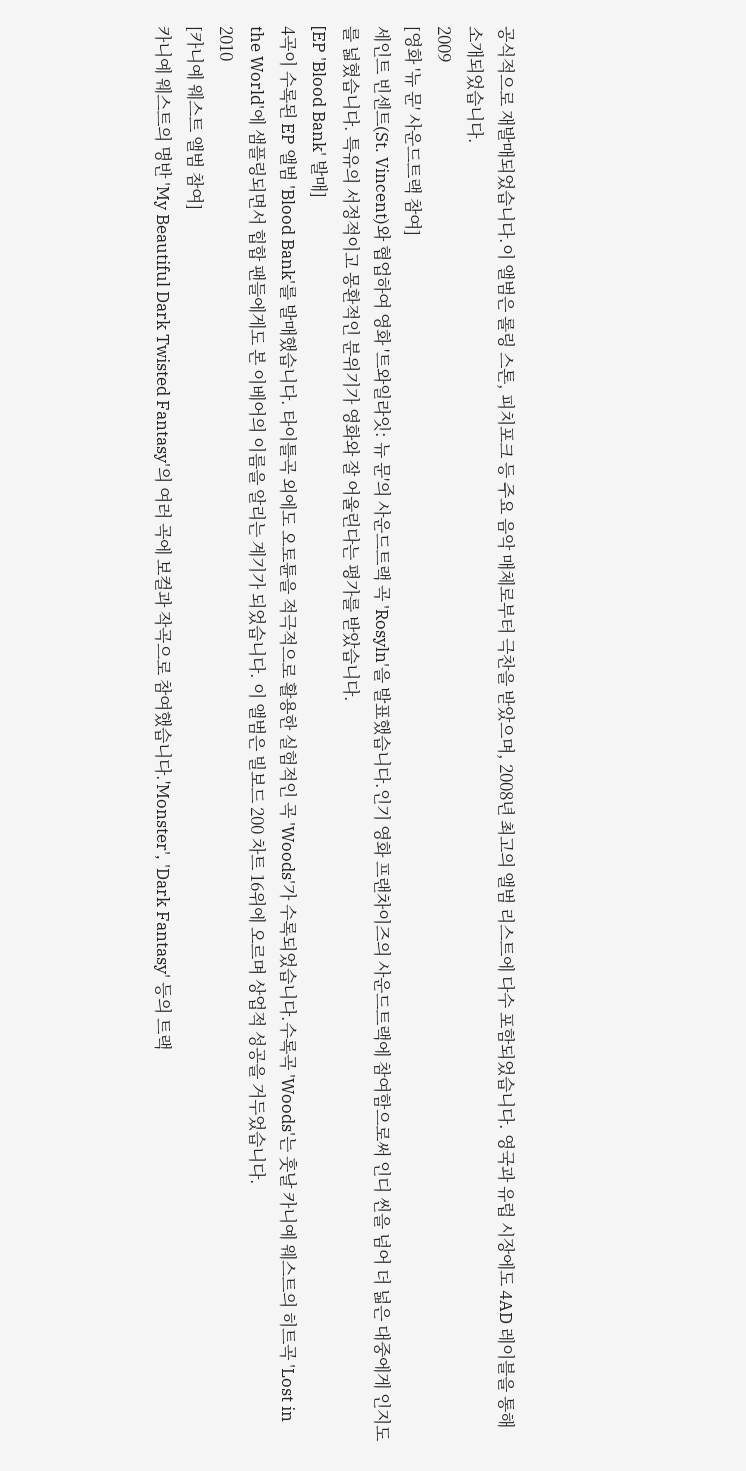공식적으로 재발매되었습니다.이 앨범은 롤링 스톤, 피치포크 등 주요 음악 매체로부터 극찬을 받았으며, 2008년 최고의 앨범 리스트에 다수 포함되었습니다. 영국과 유럽 시장에도 4AD 레이블을 통해 소개되었습니다.
2009
[영화 '뉴 문' 사운드트랙 참여]
세인트 빈센트(St. Vincent)와 협업하여 영화 '트와일라잇: 뉴 문'의 사운드트랙 곡 'Rosyln'을 발표했습니다.인기 영화 프랜차이즈의 사운드트랙에 참여함으로써 인디 씬을 넘어 더 넓은 대중에게 인지도를 넓혔습니다. 특유의 서정적이고 몽환적인 분위기가 영화와 잘 어울린다는 평가를 받았습니다.
[EP 'Blood Bank' 발매]
4곡이 수록된 EP 앨범 'Blood Bank'를 발매했습니다. 타이틀곡 외에도 오토튠을 적극적으로 활용한 실험적인 곡 'Woods'가 수록되었습니다.수록곡 'Woods'는 훗날 카니예 웨스트의 히트곡 'Lost in the World'에 샘플링되면서 힙합 팬들에게도 본 이베어의 이름을 알리는 계기가 되었습니다. 이 앨범은 빌보드 200 차트 16위에 오르며 상업적 성공을 거두었습니다.
2010
[카니예 웨스트 앨범 참여]
카니예 웨스트의 명반 'My Beautiful Dark Twisted Fantasy'의 여러 곡에 보컬과 작곡으로 참여했습니다.'Monster', 'Dark Fantasy' 등의 트랙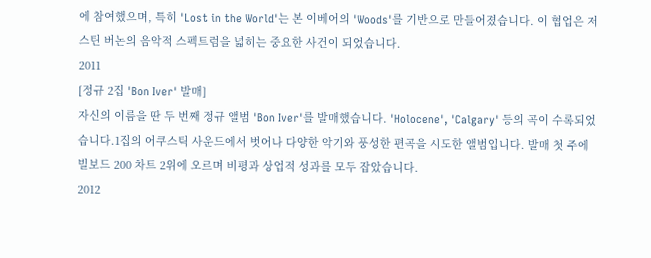에 참여했으며, 특히 'Lost in the World'는 본 이베어의 'Woods'를 기반으로 만들어졌습니다. 이 협업은 저스틴 버논의 음악적 스펙트럼을 넓히는 중요한 사건이 되었습니다.
2011
[정규 2집 'Bon Iver' 발매]
자신의 이름을 딴 두 번째 정규 앨범 'Bon Iver'를 발매했습니다. 'Holocene', 'Calgary' 등의 곡이 수록되었습니다.1집의 어쿠스틱 사운드에서 벗어나 다양한 악기와 풍성한 편곡을 시도한 앨범입니다. 발매 첫 주에 빌보드 200 차트 2위에 오르며 비평과 상업적 성과를 모두 잡았습니다.
2012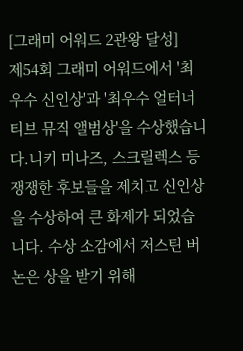[그래미 어워드 2관왕 달성]
제54회 그래미 어워드에서 '최우수 신인상'과 '최우수 얼터너티브 뮤직 앨범상'을 수상했습니다.니키 미나즈, 스크릴렉스 등 쟁쟁한 후보들을 제치고 신인상을 수상하여 큰 화제가 되었습니다. 수상 소감에서 저스틴 버논은 상을 받기 위해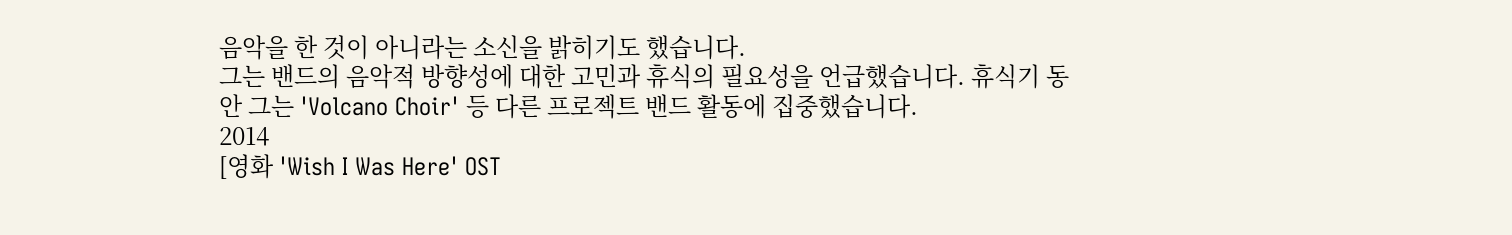음악을 한 것이 아니라는 소신을 밝히기도 했습니다.
그는 밴드의 음악적 방향성에 대한 고민과 휴식의 필요성을 언급했습니다. 휴식기 동안 그는 'Volcano Choir' 등 다른 프로젝트 밴드 활동에 집중했습니다.
2014
[영화 'Wish I Was Here' OST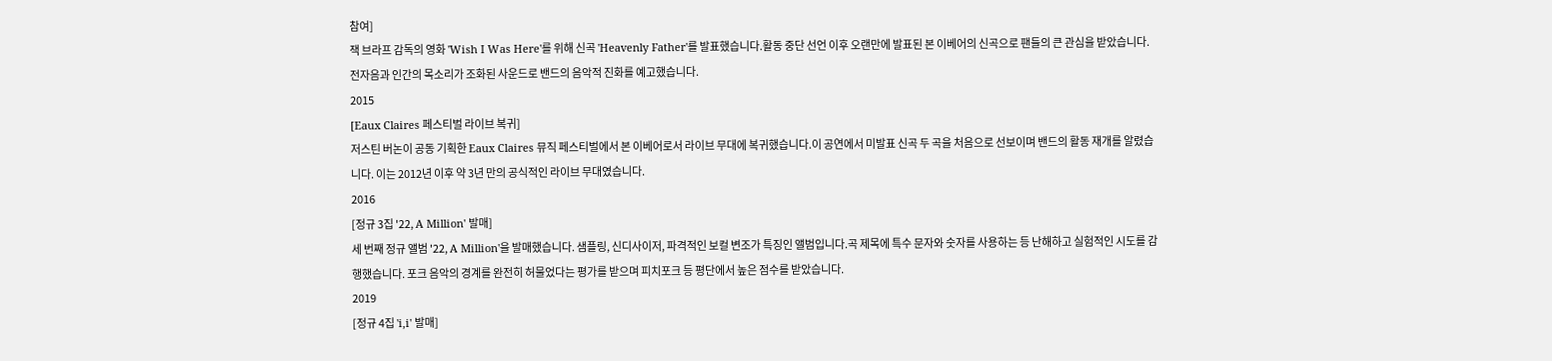참여]
잭 브라프 감독의 영화 'Wish I Was Here'를 위해 신곡 'Heavenly Father'를 발표했습니다.활동 중단 선언 이후 오랜만에 발표된 본 이베어의 신곡으로 팬들의 큰 관심을 받았습니다. 전자음과 인간의 목소리가 조화된 사운드로 밴드의 음악적 진화를 예고했습니다.
2015
[Eaux Claires 페스티벌 라이브 복귀]
저스틴 버논이 공동 기획한 Eaux Claires 뮤직 페스티벌에서 본 이베어로서 라이브 무대에 복귀했습니다.이 공연에서 미발표 신곡 두 곡을 처음으로 선보이며 밴드의 활동 재개를 알렸습니다. 이는 2012년 이후 약 3년 만의 공식적인 라이브 무대였습니다.
2016
[정규 3집 '22, A Million' 발매]
세 번째 정규 앨범 '22, A Million'을 발매했습니다. 샘플링, 신디사이저, 파격적인 보컬 변조가 특징인 앨범입니다.곡 제목에 특수 문자와 숫자를 사용하는 등 난해하고 실험적인 시도를 감행했습니다. 포크 음악의 경계를 완전히 허물었다는 평가를 받으며 피치포크 등 평단에서 높은 점수를 받았습니다.
2019
[정규 4집 'i,i' 발매]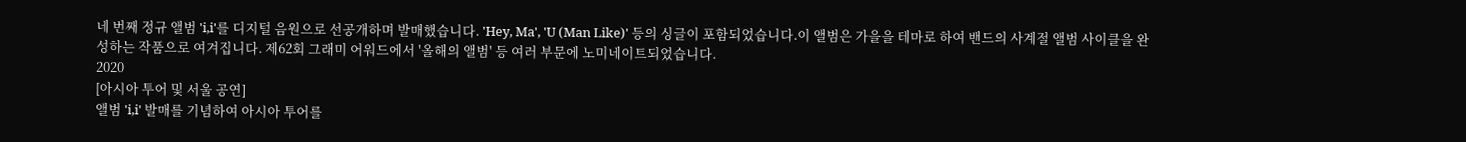네 번째 정규 앨범 'i,i'를 디지털 음원으로 선공개하며 발매했습니다. 'Hey, Ma', 'U (Man Like)' 등의 싱글이 포함되었습니다.이 앨범은 가을을 테마로 하여 밴드의 사계절 앨범 사이클을 완성하는 작품으로 여겨집니다. 제62회 그래미 어워드에서 '올해의 앨범' 등 여러 부문에 노미네이트되었습니다.
2020
[아시아 투어 및 서울 공연]
앨범 'i,i' 발매를 기념하여 아시아 투어를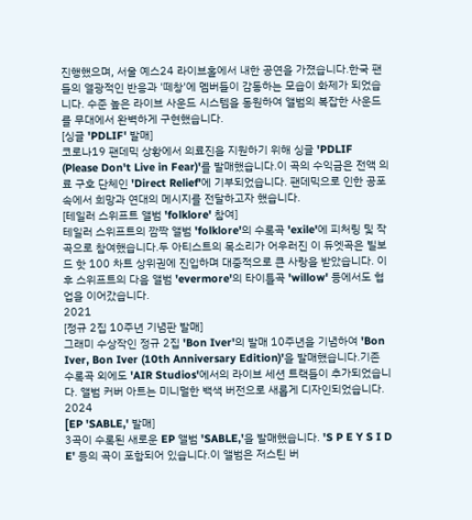진행했으며, 서울 예스24 라이브홀에서 내한 공연을 가졌습니다.한국 팬들의 열광적인 반응과 '떼창'에 멤버들이 감동하는 모습이 화제가 되었습니다. 수준 높은 라이브 사운드 시스템을 동원하여 앨범의 복잡한 사운드를 무대에서 완벽하게 구현했습니다.
[싱글 'PDLIF' 발매]
코로나19 팬데믹 상황에서 의료진을 지원하기 위해 싱글 'PDLIF (Please Don't Live in Fear)'를 발매했습니다.이 곡의 수익금은 전액 의료 구호 단체인 'Direct Relief'에 기부되었습니다. 팬데믹으로 인한 공포 속에서 희망과 연대의 메시지를 전달하고자 했습니다.
[테일러 스위프트 앨범 'folklore' 참여]
테일러 스위프트의 깜짝 앨범 'folklore'의 수록곡 'exile'에 피처링 및 작곡으로 참여했습니다.두 아티스트의 목소리가 어우러진 이 듀엣곡은 빌보드 핫 100 차트 상위권에 진입하며 대중적으로 큰 사랑을 받았습니다. 이후 스위프트의 다음 앨범 'evermore'의 타이틀곡 'willow' 등에서도 협업을 이어갔습니다.
2021
[정규 2집 10주년 기념판 발매]
그래미 수상작인 정규 2집 'Bon Iver'의 발매 10주년을 기념하여 'Bon Iver, Bon Iver (10th Anniversary Edition)'을 발매했습니다.기존 수록곡 외에도 'AIR Studios'에서의 라이브 세션 트랙들이 추가되었습니다. 앨범 커버 아트는 미니멀한 백색 버전으로 새롭게 디자인되었습니다.
2024
[EP 'SABLE,' 발매]
3곡이 수록된 새로운 EP 앨범 'SABLE,'을 발매했습니다. 'S P E Y S I D E' 등의 곡이 포함되어 있습니다.이 앨범은 저스틴 버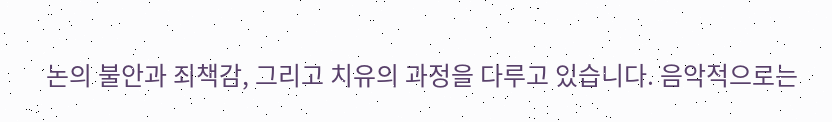논의 불안과 죄책감, 그리고 치유의 과정을 다루고 있습니다. 음악적으로는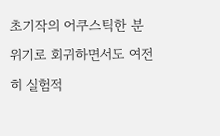초기작의 어쿠스틱한 분위기로 회귀하면서도 여전히 실험적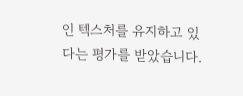인 텍스처를 유지하고 있다는 평가를 받았습니다.